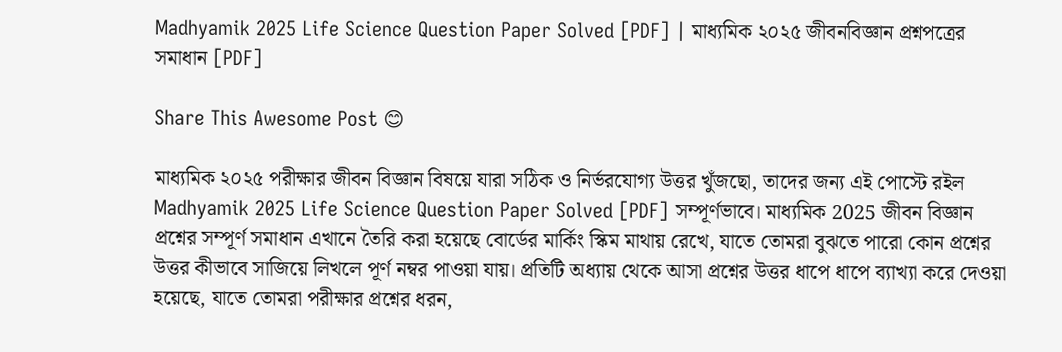Madhyamik 2025 Life Science Question Paper Solved [PDF] | মাধ্যমিক ২০২৫ জীবনবিজ্ঞান প্রশ্নপত্রের সমাধান [PDF]

Share This Awesome Post 😊

মাধ্যমিক ২০২৫ পরীক্ষার জীবন বিজ্ঞান বিষয়ে যারা সঠিক ও নির্ভরযোগ্য উত্তর খুঁজছো, তাদের জন্য এই পোস্টে রইল Madhyamik 2025 Life Science Question Paper Solved [PDF] সম্পূর্ণভাবে। মাধ্যমিক 2025 জীবন বিজ্ঞান প্রশ্নের সম্পূর্ণ সমাধান এখানে তৈরি করা হয়েছে বোর্ডের মার্কিং স্কিম মাথায় রেখে, যাতে তোমরা বুঝতে পারো কোন প্রশ্নের উত্তর কীভাবে সাজিয়ে লিখলে পূর্ণ নম্বর পাওয়া যায়। প্রতিটি অধ্যায় থেকে আসা প্রশ্নের উত্তর ধাপে ধাপে ব্যাখ্যা করে দেওয়া হয়েছে, যাতে তোমরা পরীক্ষার প্রশ্নের ধরন,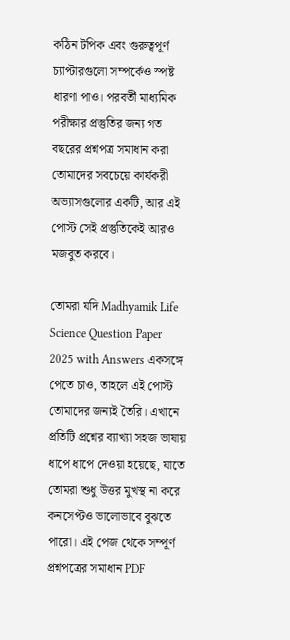কঠিন টপিক এবং গুরুত্বপূর্ণ চ্যাপ্টারগুলো সম্পর্কেও স্পষ্ট ধারণা পাও। পরবর্তী মাধ্যমিক পরীক্ষার প্রস্তুতির জন্য গত বছরের প্রশ্নপত্র সমাধান করা তোমাদের সবচেয়ে কার্যকরী অভ্যাসগুলোর একটি, আর এই পোস্ট সেই প্রস্তুতিকেই আরও মজবুত করবে।

তোমরা যদি Madhyamik Life Science Question Paper 2025 with Answers একসঙ্গে পেতে চাও, তাহলে এই পোস্ট তোমাদের জন্যই তৈরি। এখানে প্রতিটি প্রশ্নের ব্যাখ্যা সহজ ভাষায় ধাপে ধাপে দেওয়া হয়েছে, যাতে তোমরা শুধু উত্তর মুখস্থ না করে কনসেপ্টও ভালোভাবে বুঝতে পারো। এই পেজ থেকে সম্পূর্ণ প্রশ্নপত্রের সমাধান PDF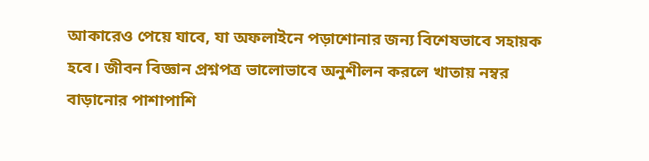আকারেও পেয়ে যাবে, যা অফলাইনে পড়াশোনার জন্য বিশেষভাবে সহায়ক হবে। জীবন বিজ্ঞান প্রশ্নপত্র ভালোভাবে অনুশীলন করলে খাতায় নম্বর বাড়ানোর পাশাপাশি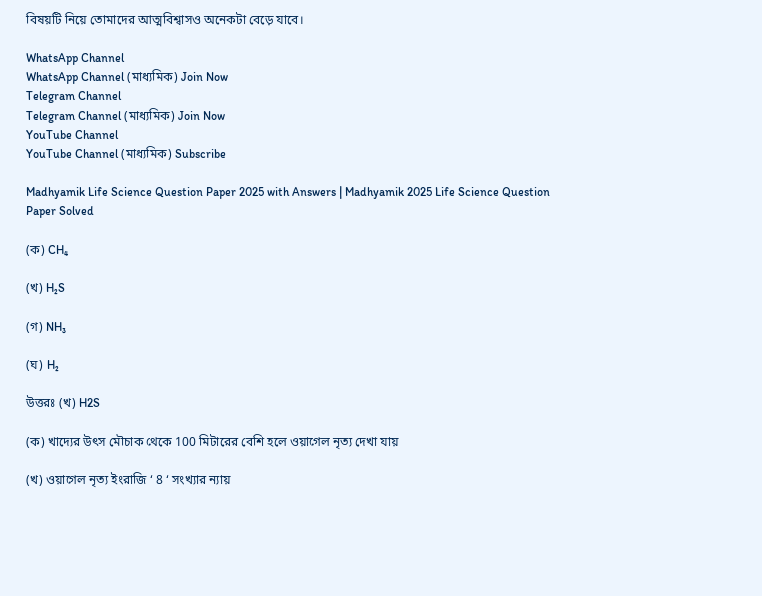বিষয়টি নিয়ে তোমাদের আত্মবিশ্বাসও অনেকটা বেড়ে যাবে।

WhatsApp Channel
WhatsApp Channel (মাধ্যমিক) Join Now
Telegram Channel
Telegram Channel (মাধ্যমিক) Join Now
YouTube Channel
YouTube Channel (মাধ্যমিক) Subscribe

Madhyamik Life Science Question Paper 2025 with Answers | Madhyamik 2025 Life Science Question Paper Solved

(ক) CH₄

(খ) H₂S

(গ) NH₃

(ঘ) H₂

উত্তরঃ (খ) H2S

(ক) খাদ্যের উৎস মৌচাক থেকে 100 মিটারের বেশি হলে ওয়াগেল নৃত্য দেখা যায়

(খ) ওয়াগেল নৃত্য ইংরাজি ‘ 8 ‘ সংখ্যার ন্যায়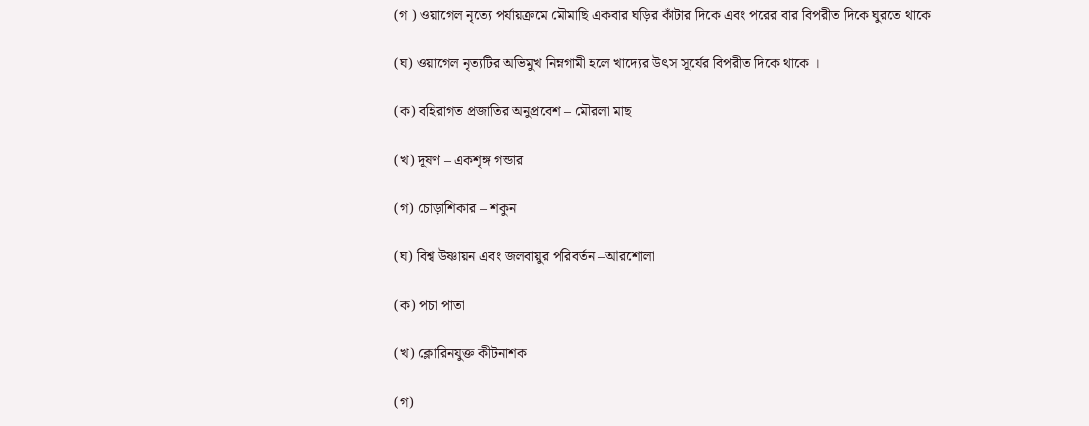(গ ) ওয়াগেল নৃত্যে পর্যায়ক্রমে মৌমাছি একবার ঘড়ির কাঁটার দিকে এবং পরের বার বিপরীত দিকে ঘুরতে থাকে

(ঘ) ওয়াগেল নৃত্যটির অভিমুখ নিম্নগামী হলে খাদ্যের উৎস সূর্যের বিপরীত দিকে থাকে ।

(ক) বহিরাগত প্রজাতির অনুপ্রবেশ – মৌরলা মাছ

(খ) দূষণ – একশৃঙ্গ গন্ডার

(গ) চোড়াশিকার – শকুন

(ঘ) বিশ্ব উষ্ণায়ন এবং জলবায়ুর পরিবর্তন –আরশোলা

(ক) পচা পাতা

(খ) ক্লোরিনযুক্ত কীটনাশক

(গ)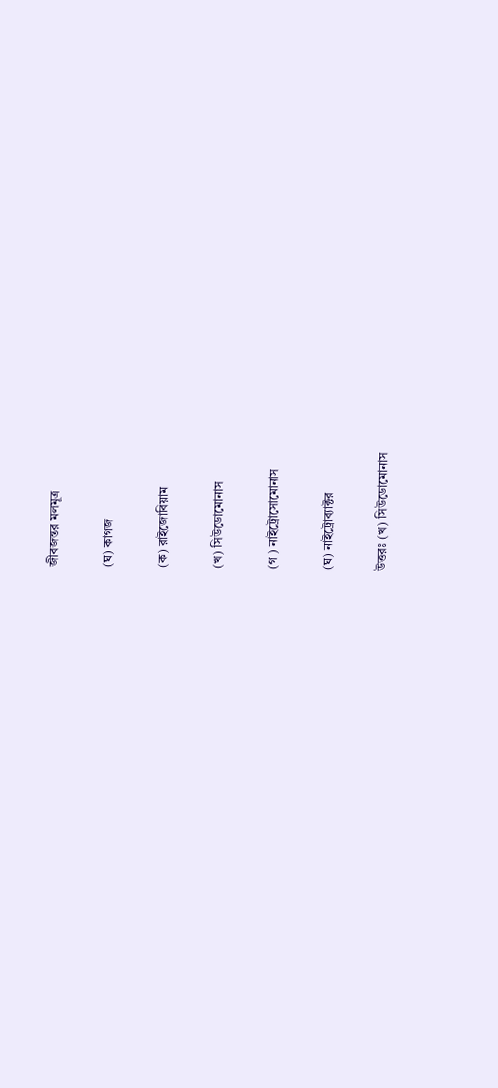জীবজন্তর মলমূত্র

(ঘ) কাগজ

(ক) রাইজোবিয়াম

(খ) সিউডোমোনাস

(গ ) নাইট্রোসোমোনাস

(ঘ) নাইট্রোব্যাক্টর

উত্তরঃ (খ) সিউডোমোনাস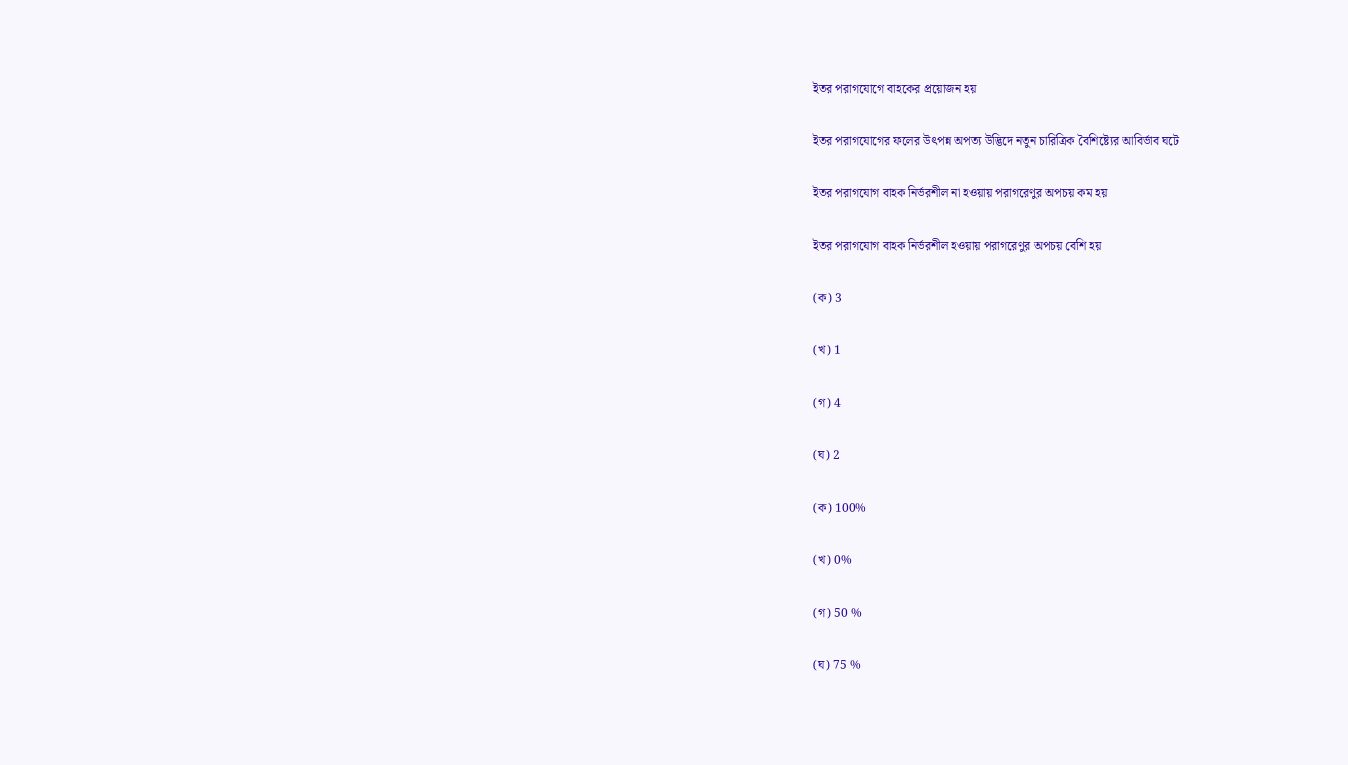ইতর পরাগযোগে বাহকের প্রয়োজন হয়

ইতর পরাগযোগের ফলের উৎপন্ন অপত্য উদ্ভিদে নতুন চারিত্রিক বৈশিষ্ট্যের আবির্ভাব ঘটে

ইতর পরাগযোগ বাহক নির্ভরশীল না হওয়ায় পরাগরেণুর অপচয় কম হয়

ইতর পরাগযোগ বাহক নির্ভরশীল হওয়ায় পরাগরেণুর অপচয় বেশি হয়

(ক) 3

(খ) 1

(গ) 4

(ঘ) 2

(ক) 100%

(খ) 0%

(গ) 50 %

(ঘ) 75 %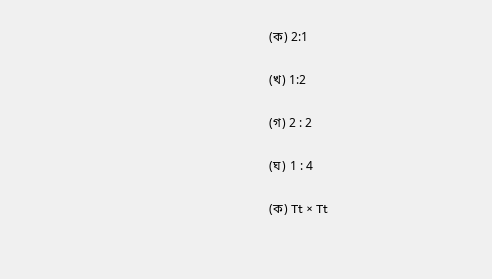(ক) 2:1

(খ) 1:2

(গ) 2 : 2

(ঘ) 1 : 4

(ক) Tt × Tt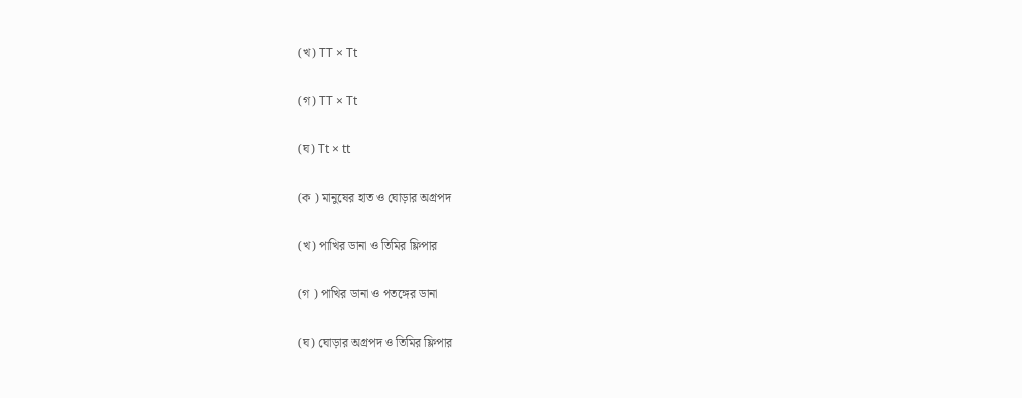(খ) TT × Tt

(গ) TT × Tt

(ঘ) Tt × tt

(ক ) মানুষের হাত ও ঘোড়ার অগ্রপদ

(খ) পাখির ডানা ও তিমির ফ্লিপার

(গ ) পাখির ডানা ও পতঙ্গের ডানা

(ঘ) ঘোড়ার অগ্রপদ ও তিমির ফ্লিপার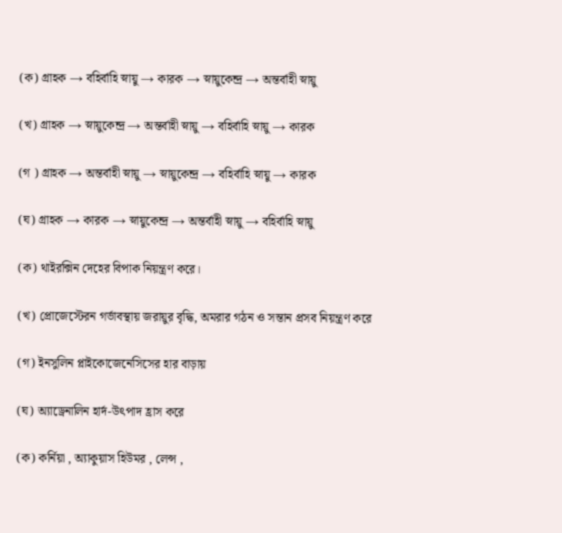(ক) গ্রাহক → বহির্বাহি স্নায়ু → কারক → স্নায়ুকেন্দ্র → অন্তর্বাহী স্নায়ু

(খ) গ্রাহক → স্নায়ুকেন্দ্র → অন্তর্বাহী স্নায়ু → বহির্বাহি স্নায়ু → কারক

(গ ) গ্রাহক → অন্তর্বাহী স্নায়ু → স্নায়ুকেন্দ্র → বহির্বাহি স্নায়ু → কারক

(ঘ) গ্রাহক → কারক → স্নায়ুকেন্দ্র → অন্তর্বাহী স্নায়ু → বহির্বাহি স্নায়ু

(ক) থাইরক্সিন দেহের বিপাক নিয়ন্ত্রণ করে।

(খ) প্রোজেস্টেরন গর্ভাবস্থায় জরায়ুর বৃদ্ধি, অমরার গঠন ও সন্তান প্রসব নিয়ন্ত্রণ করে

(গ) ইনসুলিন প্লাইকোজেনেসিসের হার বাড়ায়

(ঘ) অ্যাড্রেনালিন হার্দ-উৎপাদ হ্রাস করে

(ক) কর্নিয়া , অ্যাকুয়াস হিউমর , লেন্স ,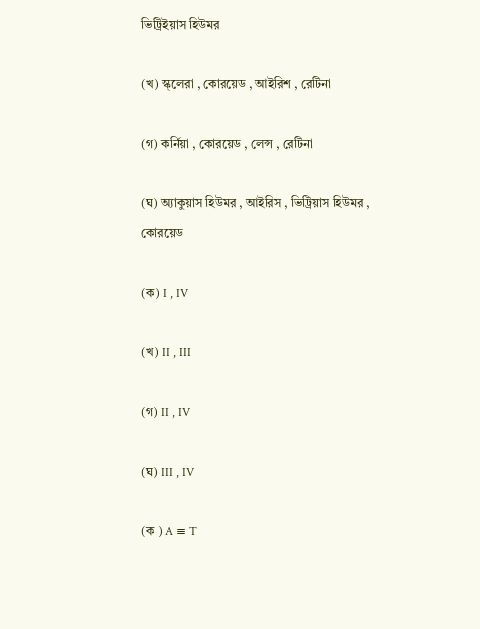ভিট্রিইয়াস হিউমর

(খ) স্ক্লেরা , কোরয়েড , আইরিশ , রেটিনা

(গ) কর্নিয়া , কোরয়েড , লেন্স , রেটিনা

(ঘ) অ্যাকুয়াস হিউমর , আইরিস , ভিট্রিয়াস হিউমর , কোরয়েড

(ক) I , IV

(খ) II , III

(গ) II , IV

(ঘ) III , IV

(ক ) A ≡ T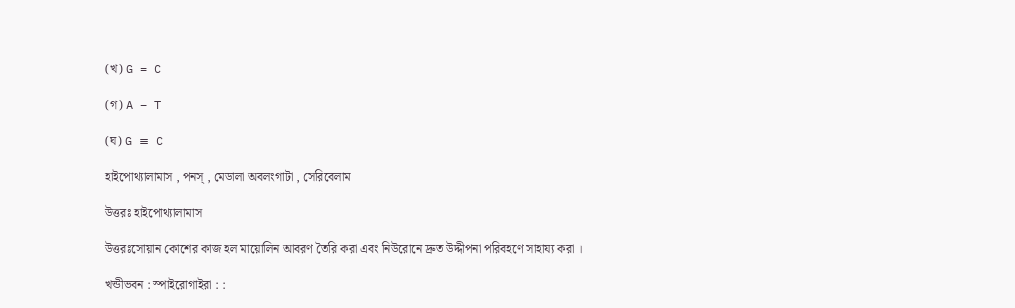(খ) G = C

(গ) A – T

(ঘ) G ≡ C

হাইপোথ্যালামাস , পনস্‌ , মেডালা অবলংগাটা , সেরিবেলাম

উত্তরঃ হাইপোথ্যালামাস

উত্তরঃসোয়ান কোশের কাজ হল মায়োলিন আবরণ তৈরি করা এবং নিউরোনে দ্রুত উদ্দীপনা পরিবহণে সাহায্য করা ।

খন্ডীভবন : স্পাইরোগাইরা : :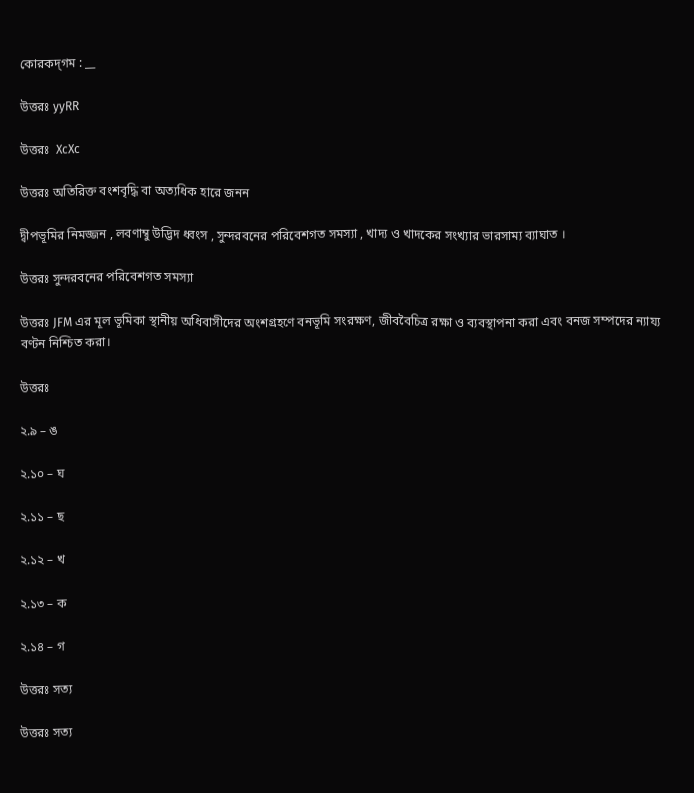কোরকদ্‌গম : __

উত্তরঃ yyRR

উত্তরঃ  XcXc

উত্তরঃ অতিরিক্ত বংশবৃদ্ধি বা অত্যধিক হারে জনন

দ্বীপভূমির নিমজ্জন , লবণাম্বু উদ্ভিদ ধ্বংস , সুন্দরবনের পরিবেশগত সমস্যা , খাদ্য ও খাদকের সংখ্যার ভারসাম্য ব্যাঘাত ।

উত্তরঃ সুন্দরবনের পরিবেশগত সমস্যা

উত্তরঃ JFM এর মূল ভূমিকা স্থানীয় অধিবাসীদের অংশগ্রহণে বনভূমি সংরক্ষণ, জীববৈচিত্র রক্ষা ও ব্যবস্থাপনা করা এবং বনজ সম্পদের ন্যায্য বণ্টন নিশ্চিত করা।

উত্তরঃ

২.৯ – ঙ

২.১০ – ঘ

২.১১ – ছ

২.১২ – খ

২.১৩ – ক

২.১৪ – গ

উত্তরঃ সত্য

উত্তরঃ সত্য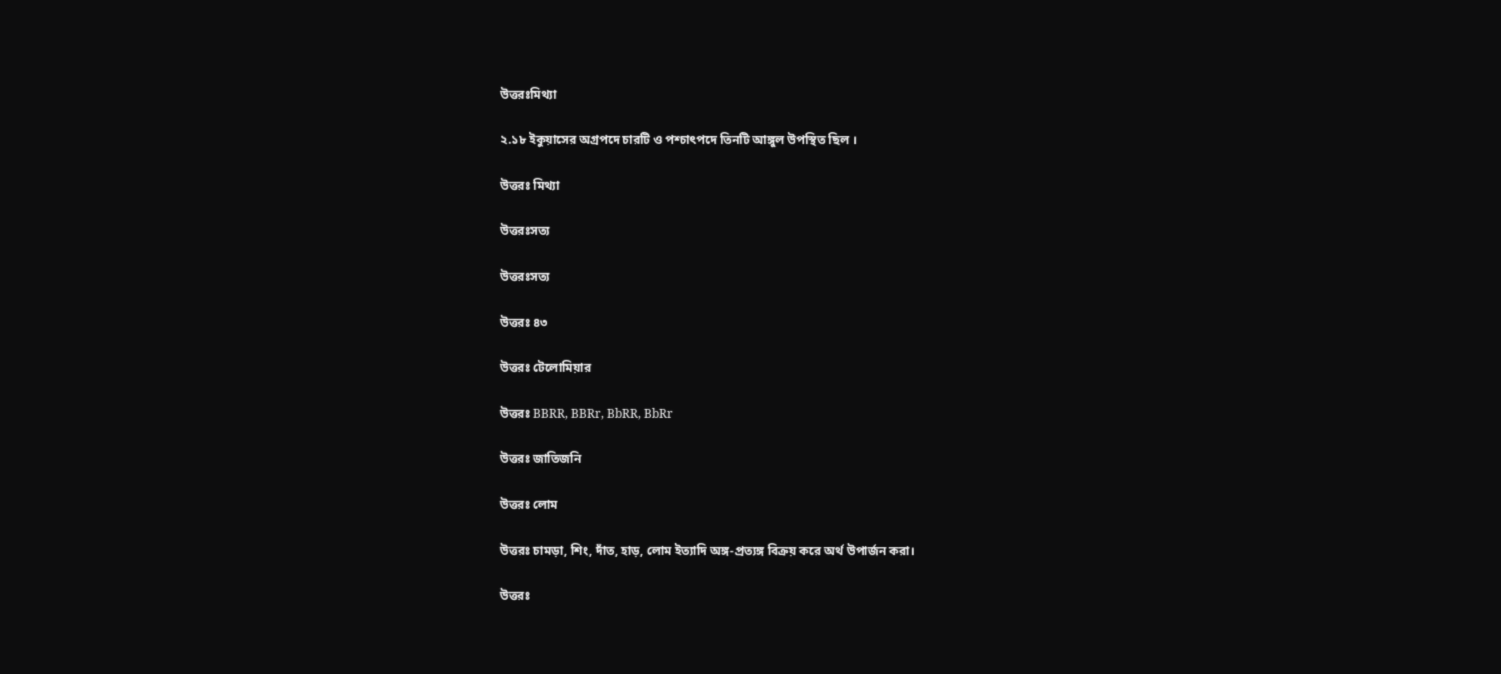উত্তরঃমিথ্যা

২.১৮ ইকুয়াসের অগ্রপদে চারটি ও পশ্চাৎপদে তিনটি আঙ্গুল উপস্থিত ছিল ।

উত্তরঃ মিথ্যা

উত্তরঃসত্য

উত্তরঃসত্য

উত্তরঃ ৪৩

উত্তরঃ টেলোমিয়ার

উত্তরঃ BBRR, BBRr, BbRR, BbRr

উত্তরঃ জাতিজনি

উত্তরঃ লোম

উত্তরঃ চামড়া, শিং, দাঁত, হাড়, লোম ইত্যাদি অঙ্গ-প্রত্যঙ্গ বিক্রয় করে অর্থ উপার্জন করা।

উত্তরঃ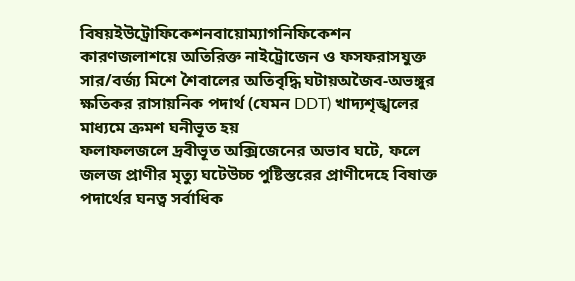বিষয়ইউট্রোফিকেশনবায়োম্যাগনিফিকেশন
কারণজলাশয়ে অতিরিক্ত নাইট্রোজেন ও ফসফরাসযুক্ত সার/বর্জ্য মিশে শৈবালের অতিবৃদ্ধি ঘটায়অজৈব-অভঙ্গুর ক্ষতিকর রাসায়নিক পদার্থ (যেমন DDT) খাদ্যশৃঙ্খলের মাধ্যমে ক্রমশ ঘনীভূত হয়
ফলাফলজলে দ্রবীভূত অক্সিজেনের অভাব ঘটে, ফলে জলজ প্রাণীর মৃত্যু ঘটেউচ্চ পুষ্টিস্তরের প্রাণীদেহে বিষাক্ত পদার্থের ঘনত্ব সর্বাধিক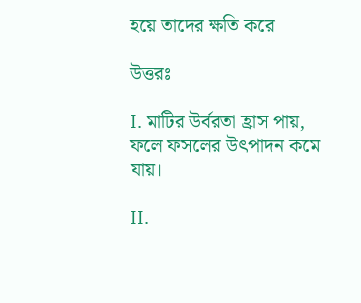হয়ে তাদের ক্ষতি করে

উত্তরঃ

I. মাটির উর্বরতা হ্রাস পায়, ফলে ফসলের উৎপাদন কমে যায়।

II.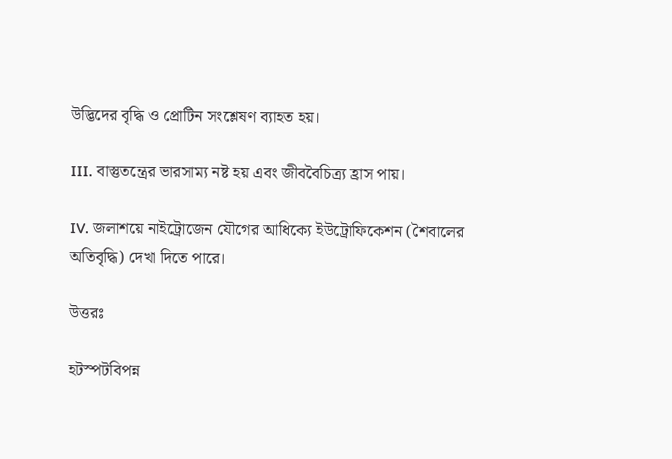উদ্ভিদের বৃদ্ধি ও প্রোটিন সংশ্লেষণ ব্যাহত হয়।

III. বাস্তুতন্ত্রের ভারসাম্য নষ্ট হয় এবং জীববৈচিত্র্য হ্রাস পায়।

IV. জলাশয়ে নাইট্রোজেন যৌগের আধিক্যে ইউট্রোফিকেশন (শৈবালের অতিবৃদ্ধি) দেখা দিতে পারে।

উত্তরঃ

হটস্পটবিপন্ন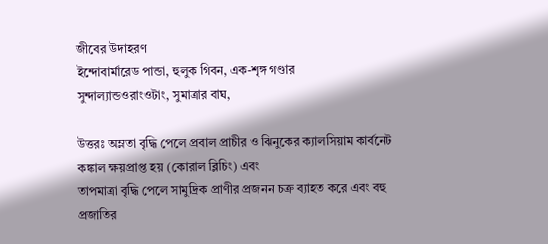জীবের উদাহরণ
ইন্দোবার্মারেড পান্ডা, হুলুক গিবন, এক-শৃঙ্গ গণ্ডার
সুন্দাল্যান্ডওরাংওটাং, সুমাত্রার বাঘ,

উত্তরঃ অম্লতা বৃদ্ধি পেলে প্রবাল প্রাচীর ও ঝিনুকের ক্যালসিয়াম কার্বনেট কঙ্কাল ক্ষয়প্রাপ্ত হয় (কোরাল ব্লিচিং) এবং
তাপমাত্রা বৃদ্ধি পেলে সামুদ্রিক প্রাণীর প্রজনন চক্র ব্যাহত করে এবং বহু প্রজাতির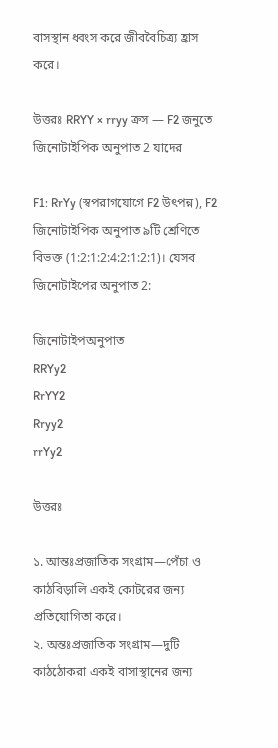বাসস্থান ধ্বংস করে জীববৈচিত্র্য হ্রাস করে।

উত্তরঃ RRYY × rryy ক্রস — F2 জনুতে জিনোটাইপিক অনুপাত 2 যাদের

F1: RrYy (স্বপরাগযোগে F2 উৎপন্ন), F2 জিনোটাইপিক অনুপাত ৯টি শ্রেণিতে বিভক্ত (1:2:1:2:4:2:1:2:1)। যেসব জিনোটাইপের অনুপাত 2:

জিনোটাইপঅনুপাত
RRYy2
RrYY2
Rryy2
rrYy2

উত্তরঃ

১. আন্তঃপ্রজাতিক সংগ্রাম—পেঁচা ও কাঠবিড়ালি একই কোটরের জন্য প্রতিযোগিতা করে।
২. অন্তঃপ্রজাতিক সংগ্রাম—দুটি কাঠঠোকরা একই বাসাস্থানের জন্য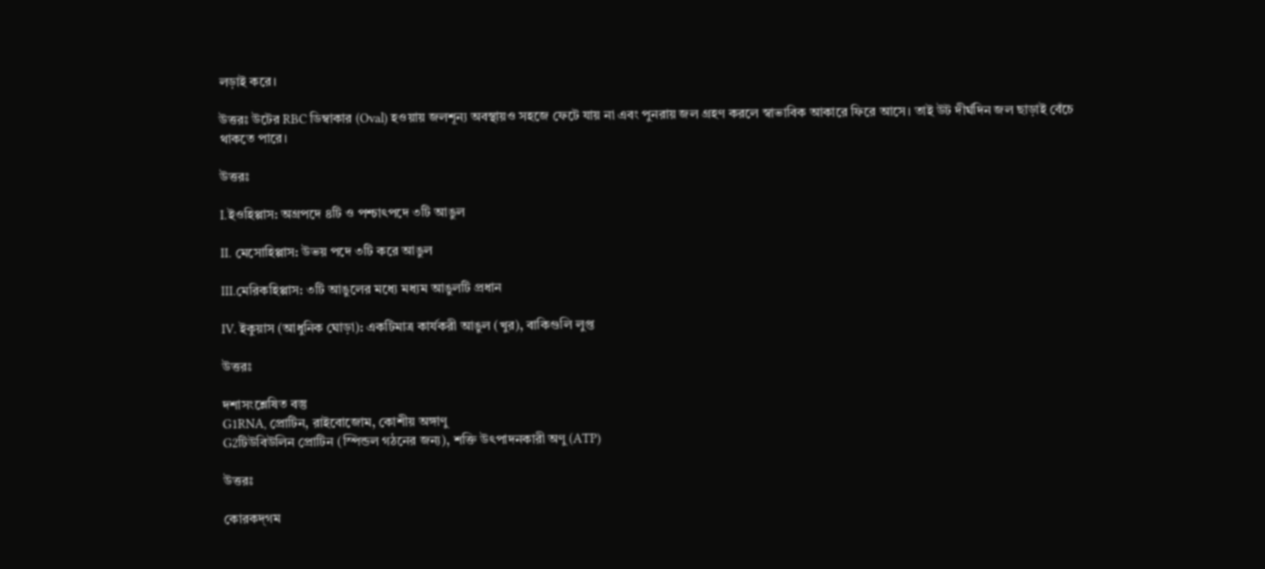লড়াই করে।

উত্তরঃ উটের RBC ডিম্বাকার (Oval) হওয়ায় জলশূন্য অবস্থায়ও সহজে ফেটে যায় না এবং পুনরায় জল গ্রহণ করলে স্বাভাবিক আকারে ফিরে আসে। তাই উট দীর্ঘদিন জল ছাড়াই বেঁচে থাকতে পারে।

উত্তরঃ

I.ইওহিপ্পাস: অগ্রপদে ৪টি ও পশ্চাৎপদে ৩টি আঙুল

II. মেসোহিপ্পাস: উভয় পদে ৩টি করে আঙুল

III.মেরিকহিপ্পাস: ৩টি আঙুলের মধ্যে মধ্যম আঙুলটি প্রধান

IV. ইকুয়াস (আধুনিক ঘোড়া): একটিমাত্র কার্যকরী আঙুল (খুর), বাকিগুলি লুপ্ত

উত্তরঃ

দশাসংশ্লেষিত বস্তু
G1RNA, প্রোটিন, রাইবোজোম, কোশীয় অঙ্গাণু
G2টিউবিউলিন প্রোটিন (স্পিন্ডল গঠনের জন্য), শক্তি উৎপাদনকারী অণু (ATP)

উত্তরঃ

কোরকদ্‌গম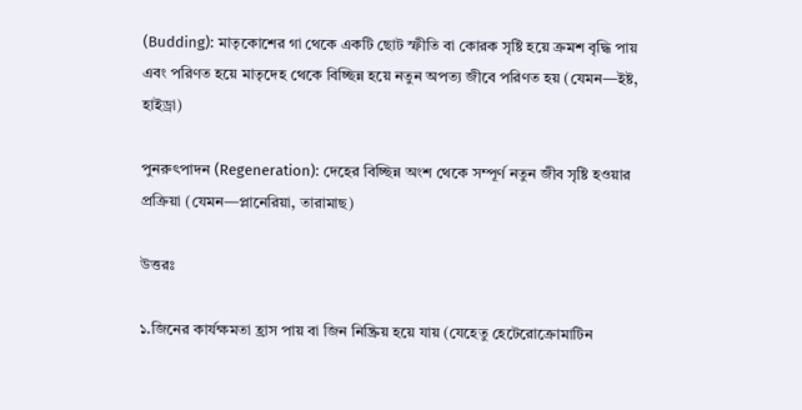(Budding): মাতৃকোশের গা থেকে একটি ছোট স্ফীতি বা কোরক সৃষ্টি হয়ে ক্রমশ বৃদ্ধি পায় এবং পরিণত হয়ে মাতৃদেহ থেকে বিচ্ছিন্ন হয়ে নতুন অপত্য জীবে পরিণত হয় (যেমন—ইষ্ট, হাইড্রা)

পুনরুৎপাদন (Regeneration): দেহের বিচ্ছিন্ন অংশ থেকে সম্পূর্ণ নতুন জীব সৃষ্টি হওয়ার প্রক্রিয়া (যেমন—প্লানেরিয়া, তারামাছ)

উত্তরঃ

১.জিনের কার্যক্ষমতা হ্রাস পায় বা জিন নিষ্ক্রিয় হয়ে যায় (যেহেতু হেটেরোক্রোমাটিন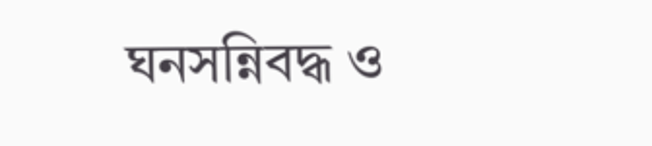ঘনসন্নিবদ্ধ ও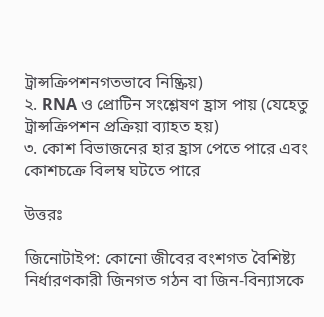ট্রান্সক্রিপশনগতভাবে নিষ্ক্রিয়)
২. RNA ও প্রোটিন সংশ্লেষণ হ্রাস পায় (যেহেতু ট্রান্সক্রিপশন প্রক্রিয়া ব্যাহত হয়)
৩. কোশ বিভাজনের হার হ্রাস পেতে পারে এবং কোশচক্রে বিলম্ব ঘটতে পারে

উত্তরঃ

জিনোটাইপ: কোনো জীবের বংশগত বৈশিষ্ট্য নির্ধারণকারী জিনগত গঠন বা জিন-বিন্যাসকে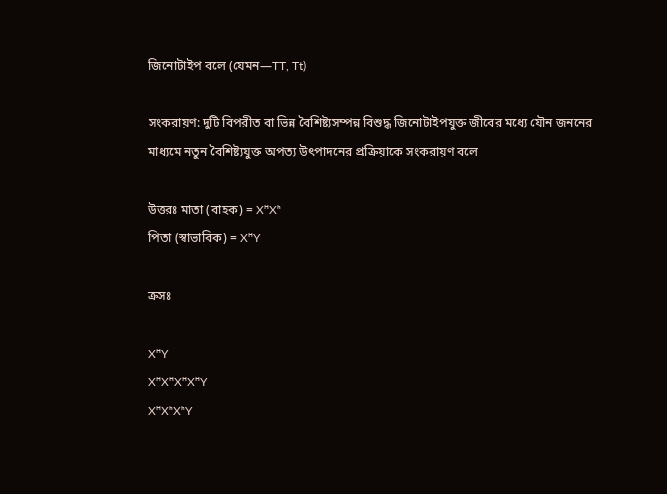জিনোটাইপ বলে (যেমন—TT, Tt)

সংকরায়ণ: দুটি বিপরীত বা ভিন্ন বৈশিষ্ট্যসম্পন্ন বিশুদ্ধ জিনোটাইপযুক্ত জীবের মধ্যে যৌন জননের মাধ্যমে নতুন বৈশিষ্ট্যযুক্ত অপত্য উৎপাদনের প্রক্রিয়াকে সংকরায়ণ বলে

উত্তরঃ মাতা (বাহক) = XᴴXʰ
পিতা (স্বাভাবিক) = XᴴY

ক্রসঃ

XᴴY
XᴴXᴴXᴴXᴴY
XᴴXʰXʰY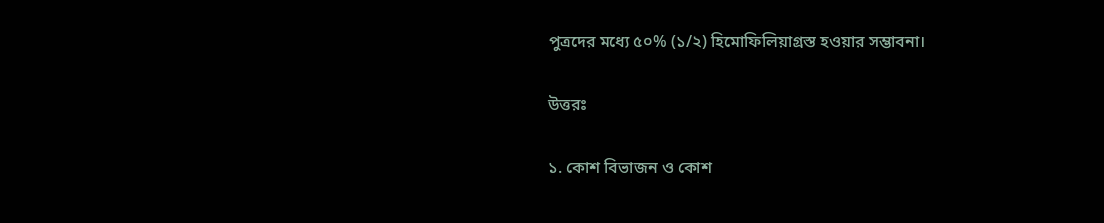পুত্রদের মধ্যে ৫০% (১/২) হিমোফিলিয়াগ্রস্ত হওয়ার সম্ভাবনা।

উত্তরঃ

১. কোশ বিভাজন ও কোশ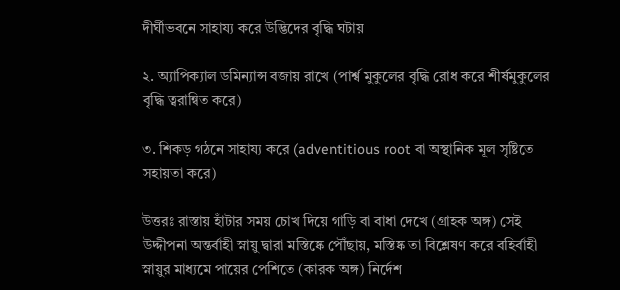দীর্ঘীভবনে সাহায্য করে উদ্ভিদের বৃদ্ধি ঘটায়

২. অ্যাপিক্যাল ডমিন্যান্স বজায় রাখে (পার্শ্ব মুকুলের বৃদ্ধি রোধ করে শীর্ষমুকুলের বৃদ্ধি ত্বরান্বিত করে)

৩. শিকড় গঠনে সাহায্য করে (adventitious root বা অস্থানিক মূল সৃষ্টিতে সহায়তা করে)

উত্তরঃ রাস্তায় হাঁটার সময় চোখ দিয়ে গাড়ি বা বাধা দেখে (গ্রাহক অঙ্গ) সেই উদ্দীপনা অন্তর্বাহী স্নায়ু দ্বারা মস্তিষ্কে পৌঁছায়, মস্তিষ্ক তা বিশ্লেষণ করে বহির্বাহী স্নায়ুর মাধ্যমে পায়ের পেশিতে (কারক অঙ্গ) নির্দেশ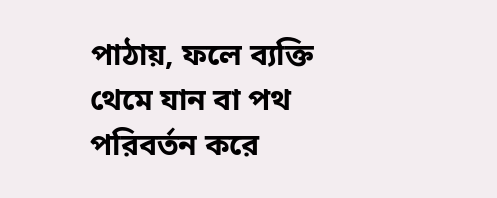পাঠায়, ফলে ব্যক্তি থেমে যান বা পথ পরিবর্তন করে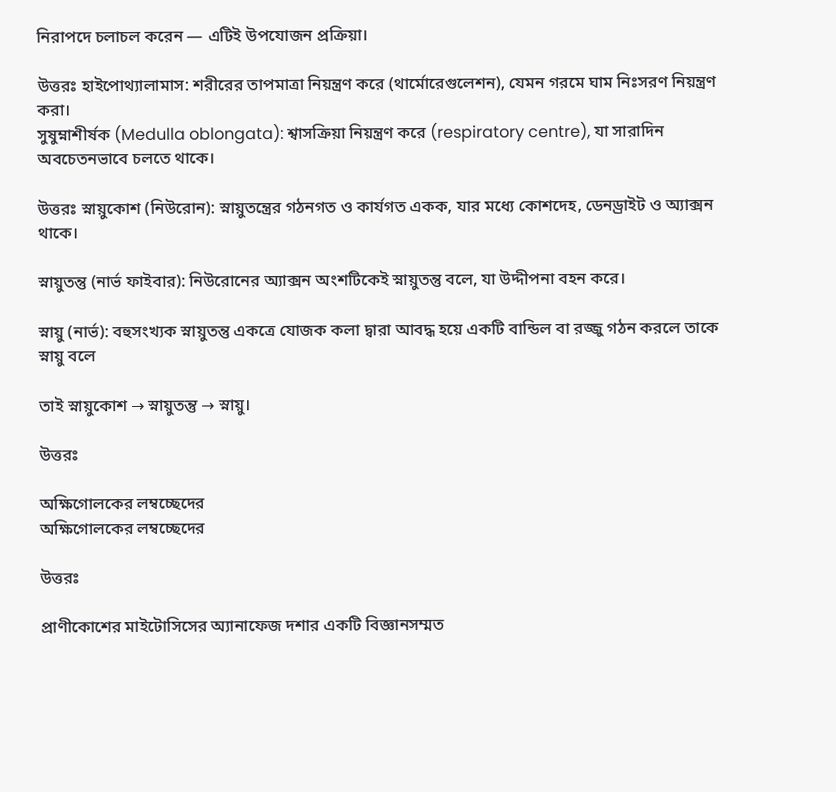নিরাপদে চলাচল করেন — এটিই উপযোজন প্রক্রিয়া।

উত্তরঃ হাইপোথ্যালামাস: শরীরের তাপমাত্রা নিয়ন্ত্রণ করে (থার্মোরেগুলেশন), যেমন গরমে ঘাম নিঃসরণ নিয়ন্ত্রণ করা।
সুষুম্নাশীর্ষক (Medulla oblongata): শ্বাসক্রিয়া নিয়ন্ত্রণ করে (respiratory centre), যা সারাদিন অবচেতনভাবে চলতে থাকে।

উত্তরঃ স্নায়ুকোশ (নিউরোন): স্নায়ুতন্ত্রের গঠনগত ও কার্যগত একক, যার মধ্যে কোশদেহ, ডেনড্রাইট ও অ্যাক্সন থাকে।

স্নায়ুতন্তু (নার্ভ ফাইবার): নিউরোনের অ্যাক্সন অংশটিকেই স্নায়ুতন্তু বলে, যা উদ্দীপনা বহন করে।

স্নায়ু (নার্ভ): বহুসংখ্যক স্নায়ুতন্তু একত্রে যোজক কলা দ্বারা আবদ্ধ হয়ে একটি বান্ডিল বা রজ্জু গঠন করলে তাকে স্নায়ু বলে

তাই স্নায়ুকোশ → স্নায়ুতন্তু → স্নায়ু।

উত্তরঃ

অক্ষিগোলকের লম্বচ্ছেদের
অক্ষিগোলকের লম্বচ্ছেদের

উত্তরঃ

প্রাণীকোশের মাইটোসিসের অ্যানাফেজ দশার একটি বিজ্ঞানসম্মত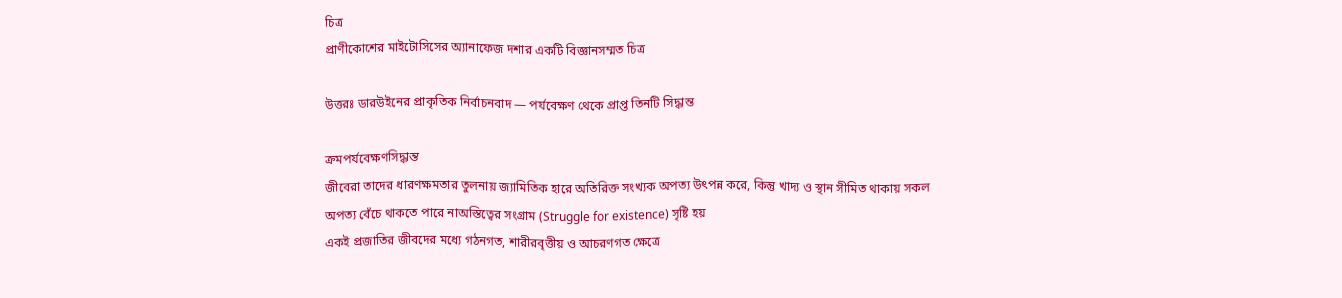চিত্র
প্রাণীকোশের মাইটোসিসের অ্যানাফেজ দশার একটি বিজ্ঞানসম্মত চিত্র

উত্তরঃ ডারউইনের প্রাকৃতিক নির্বাচনবাদ — পর্যবেক্ষণ থেকে প্রাপ্ত তিনটি সিদ্ধান্ত

ক্রমপর্যবেক্ষণসিদ্ধান্ত
জীবেরা তাদের ধারণক্ষমতার তুলনায় জ্যামিতিক হারে অতিরিক্ত সংখ্যক অপত্য উৎপন্ন করে, কিন্তু খাদ্য ও স্থান সীমিত থাকায় সকল অপত্য বেঁচে থাকতে পারে নাঅস্তিত্বের সংগ্রাম (Struggle for existence) সৃষ্টি হয়
একই প্রজাতির জীবদের মধ্যে গঠনগত, শারীরবৃত্তীয় ও আচরণগত ক্ষেত্রে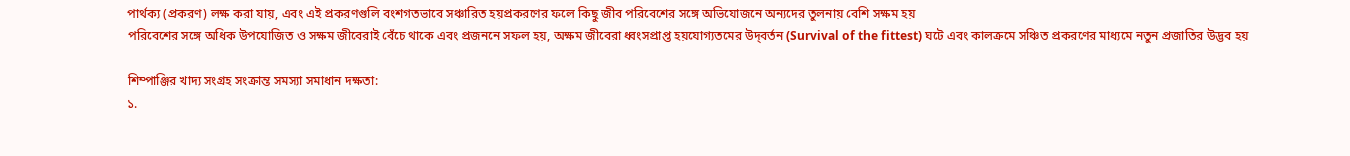পার্থক্য (প্রকরণ) লক্ষ করা যায়, এবং এই প্রকরণগুলি বংশগতভাবে সঞ্চারিত হয়প্রকরণের ফলে কিছু জীব পরিবেশের সঙ্গে অভিযোজনে অন্যদের তুলনায় বেশি সক্ষম হয়
পরিবেশের সঙ্গে অধিক উপযোজিত ও সক্ষম জীবেরাই বেঁচে থাকে এবং প্রজননে সফল হয়, অক্ষম জীবেরা ধ্বংসপ্রাপ্ত হয়যোগ্যতমের উদ্‌বর্তন (Survival of the fittest) ঘটে এবং কালক্রমে সঞ্চিত প্রকরণের মাধ্যমে নতুন প্রজাতির উদ্ভব হয়

শিম্পাঞ্জির খাদ্য সংগ্রহ সংক্রান্ত সমস্যা সমাধান দক্ষতা:
১.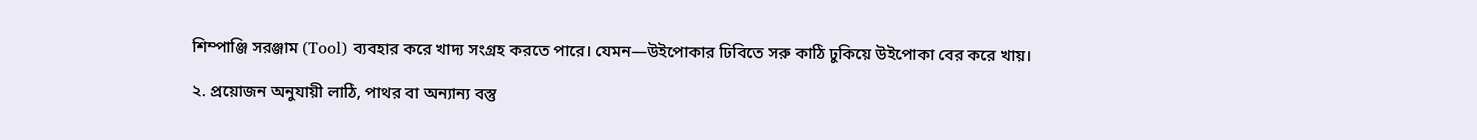শিম্পাঞ্জি সরঞ্জাম (Tool) ব্যবহার করে খাদ্য সংগ্রহ করতে পারে। যেমন—উইপোকার ঢিবিতে সরু কাঠি ঢুকিয়ে উইপোকা বের করে খায়।

২. প্রয়োজন অনুযায়ী লাঠি, পাথর বা অন্যান্য বস্তু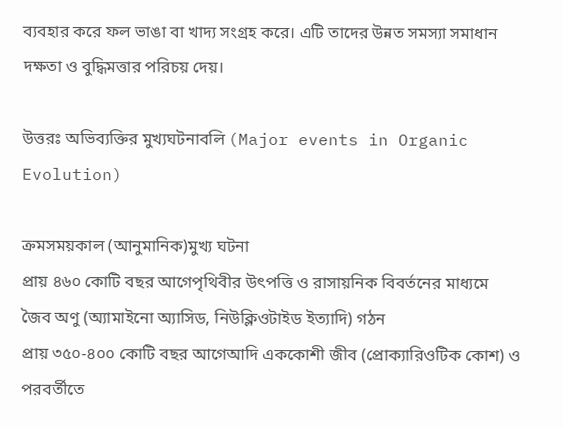ব্যবহার করে ফল ভাঙা বা খাদ্য সংগ্রহ করে। এটি তাদের উন্নত সমস্যা সমাধান দক্ষতা ও বুদ্ধিমত্তার পরিচয় দেয়।

উত্তরঃ অভিব্যক্তির মুখ্যঘটনাবলি (Major events in Organic Evolution)

ক্রমসময়কাল (আনুমানিক)মুখ্য ঘটনা
প্রায় ৪৬০ কোটি বছর আগেপৃথিবীর উৎপত্তি ও রাসায়নিক বিবর্তনের মাধ্যমে জৈব অণু (অ্যামাইনো অ্যাসিড, নিউক্লিওটাইড ইত্যাদি) গঠন
প্রায় ৩৫০-৪০০ কোটি বছর আগেআদি এককোশী জীব (প্রোক্যারিওটিক কোশ) ও পরবর্তীতে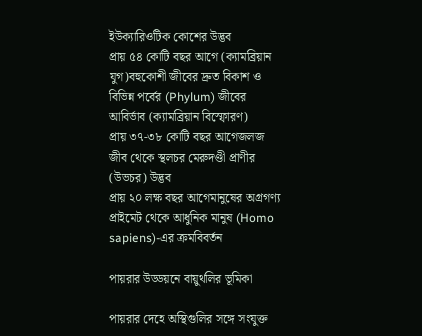ইউক্যারিওটিক কোশের উদ্ভব
প্রায় ৫৪ কোটি বছর আগে (ক্যামব্রিয়ান যুগ)বহুকোশী জীবের দ্রুত বিকাশ ও বিভিন্ন পর্বের (Phylum) জীবের আবির্ভাব (ক্যামব্রিয়ান বিস্ফোরণ)
প্রায় ৩৭-৩৮ কোটি বছর আগেজলজ জীব থেকে স্থলচর মেরুদণ্ডী প্রাণীর (উভচর) উদ্ভব
প্রায় ২০ লক্ষ বছর আগেমানুষের অগ্রগণ্য প্রাইমেট থেকে আধুনিক মানুষ (Homo sapiens)-এর ক্রমবিবর্তন

পায়রার উড্ডয়নে বায়ুথলির ভূমিকা

পায়রার দেহে অস্থিগুলির সঙ্গে সংযুক্ত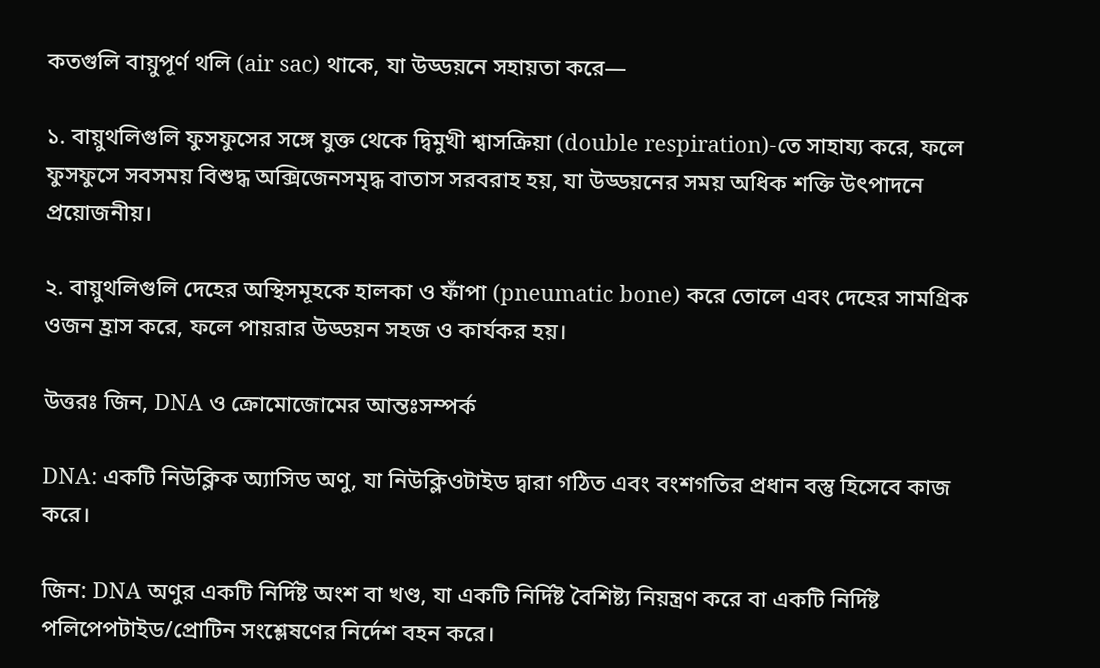কতগুলি বায়ুপূর্ণ থলি (air sac) থাকে, যা উড্ডয়নে সহায়তা করে—

১. বায়ুথলিগুলি ফুসফুসের সঙ্গে যুক্ত থেকে দ্বিমুখী শ্বাসক্রিয়া (double respiration)-তে সাহায্য করে, ফলে ফুসফুসে সবসময় বিশুদ্ধ অক্সিজেনসমৃদ্ধ বাতাস সরবরাহ হয়, যা উড্ডয়নের সময় অধিক শক্তি উৎপাদনে প্রয়োজনীয়।

২. বায়ুথলিগুলি দেহের অস্থিসমূহকে হালকা ও ফাঁপা (pneumatic bone) করে তোলে এবং দেহের সামগ্রিক ওজন হ্রাস করে, ফলে পায়রার উড্ডয়ন সহজ ও কার্যকর হয়।

উত্তরঃ জিন, DNA ও ক্রোমোজোমের আন্তঃসম্পর্ক

DNA: একটি নিউক্লিক অ্যাসিড অণু, যা নিউক্লিওটাইড দ্বারা গঠিত এবং বংশগতির প্রধান বস্তু হিসেবে কাজ করে।

জিন: DNA অণুর একটি নির্দিষ্ট অংশ বা খণ্ড, যা একটি নির্দিষ্ট বৈশিষ্ট্য নিয়ন্ত্রণ করে বা একটি নির্দিষ্ট পলিপেপটাইড/প্রোটিন সংশ্লেষণের নির্দেশ বহন করে।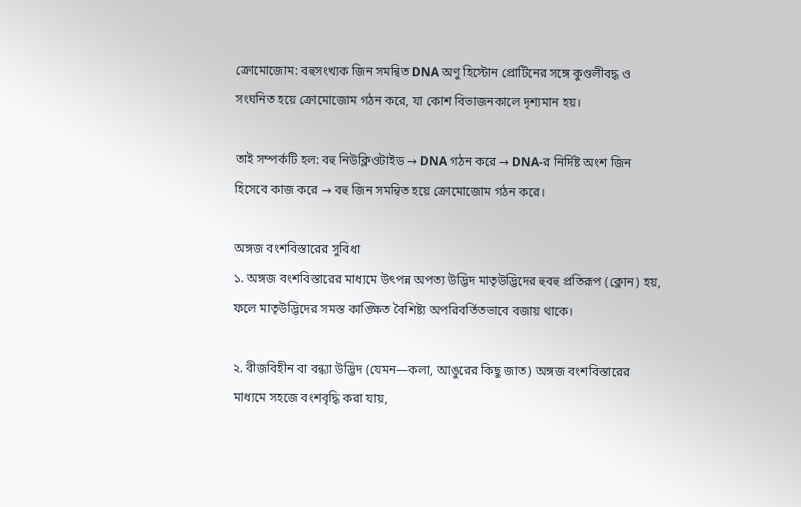ক্রোমোজোম: বহুসংখ্যক জিন সমন্বিত DNA অণু হিস্টোন প্রোটিনের সঙ্গে কুণ্ডলীবদ্ধ ও সংঘনিত হয়ে ক্রোমোজোম গঠন করে, যা কোশ বিভাজনকালে দৃশ্যমান হয়।

তাই সম্পর্কটি হল: বহু নিউক্লিওটাইড → DNA গঠন করে → DNA-র নির্দিষ্ট অংশ জিন হিসেবে কাজ করে → বহু জিন সমন্বিত হয়ে ক্রোমোজোম গঠন করে।

অঙ্গজ বংশবিস্তারের সুবিধা
১. অঙ্গজ বংশবিস্তারের মাধ্যমে উৎপন্ন অপত্য উদ্ভিদ মাতৃউদ্ভিদের হুবহু প্রতিরূপ (ক্লোন) হয়, ফলে মাতৃউদ্ভিদের সমস্ত কাঙ্ক্ষিত বৈশিষ্ট্য অপরিবর্তিতভাবে বজায় থাকে।

২. বীজবিহীন বা বন্ধ্যা উদ্ভিদ (যেমন—কলা, আঙুরের কিছু জাত) অঙ্গজ বংশবিস্তারের মাধ্যমে সহজে বংশবৃদ্ধি করা যায়,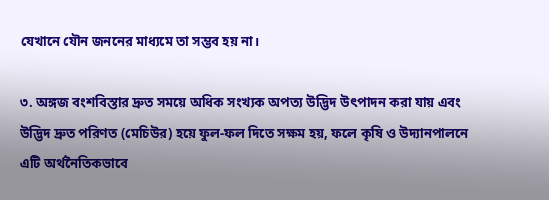যেখানে যৌন জননের মাধ্যমে তা সম্ভব হয় না।

৩. অঙ্গজ বংশবিস্তার দ্রুত সময়ে অধিক সংখ্যক অপত্য উদ্ভিদ উৎপাদন করা যায় এবং উদ্ভিদ দ্রুত পরিণত (মেচিউর) হয়ে ফুল-ফল দিতে সক্ষম হয়, ফলে কৃষি ও উদ্যানপালনে এটি অর্থনৈতিকভাবে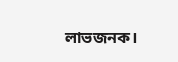লাভজনক।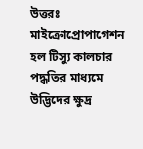উত্তরঃ মাইক্রোপ্রোপাগেশন হল টিস্যু কালচার পদ্ধতির মাধ্যমে উদ্ভিদের ক্ষুদ্র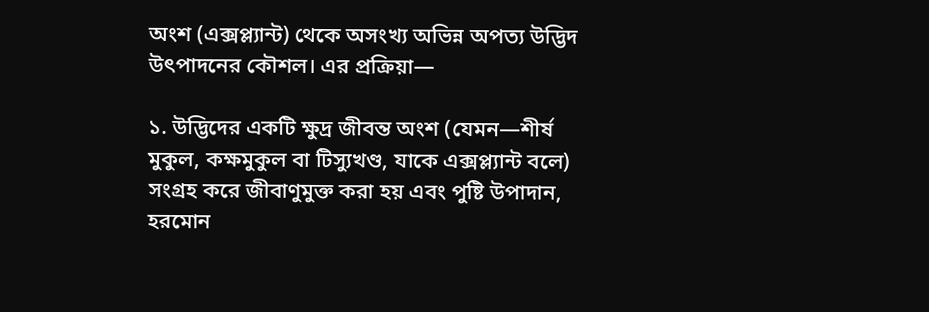অংশ (এক্সপ্ল্যান্ট) থেকে অসংখ্য অভিন্ন অপত্য উদ্ভিদ উৎপাদনের কৌশল। এর প্রক্রিয়া—

১. উদ্ভিদের একটি ক্ষুদ্র জীবন্ত অংশ (যেমন—শীর্ষ মুকুল, কক্ষমুকুল বা টিস্যুখণ্ড, যাকে এক্সপ্ল্যান্ট বলে) সংগ্রহ করে জীবাণুমুক্ত করা হয় এবং পুষ্টি উপাদান, হরমোন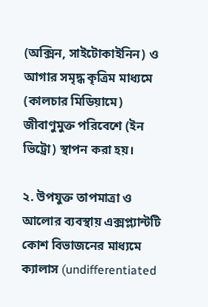(অক্সিন, সাইটোকাইনিন) ও আগার সমৃদ্ধ কৃত্রিম মাধ্যমে (কালচার মিডিয়ামে) জীবাণুমুক্ত পরিবেশে (ইন ভিট্রো) স্থাপন করা হয়।

২. উপযুক্ত তাপমাত্রা ও আলোর ব্যবস্থায় এক্সপ্ল্যান্টটি কোশ বিভাজনের মাধ্যমে ক্যালাস (undifferentiated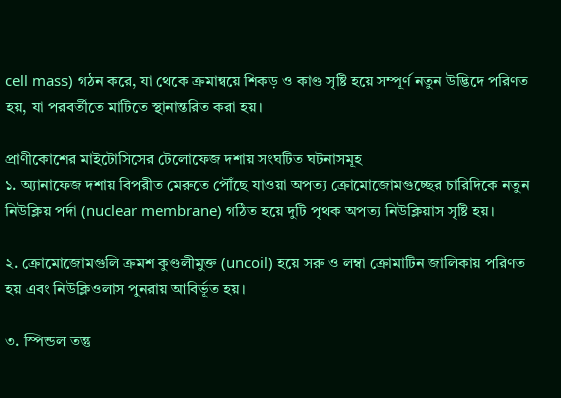cell mass) গঠন করে, যা থেকে ক্রমান্বয়ে শিকড় ও কাণ্ড সৃষ্টি হয়ে সম্পূর্ণ নতুন উদ্ভিদে পরিণত হয়, যা পরবর্তীতে মাটিতে স্থানান্তরিত করা হয়।

প্রাণীকোশের মাইটোসিসের টেলোফেজ দশায় সংঘটিত ঘটনাসমূহ
১. অ্যানাফেজ দশায় বিপরীত মেরুতে পৌঁছে যাওয়া অপত্য ক্রোমোজোমগুচ্ছের চারিদিকে নতুন নিউক্লিয় পর্দা (nuclear membrane) গঠিত হয়ে দুটি পৃথক অপত্য নিউক্লিয়াস সৃষ্টি হয়।

২. ক্রোমোজোমগুলি ক্রমশ কুণ্ডলীমুক্ত (uncoil) হয়ে সরু ও লম্বা ক্রোমাটিন জালিকায় পরিণত হয় এবং নিউক্লিওলাস পুনরায় আবির্ভূত হয়।

৩. স্পিন্ডল তন্তু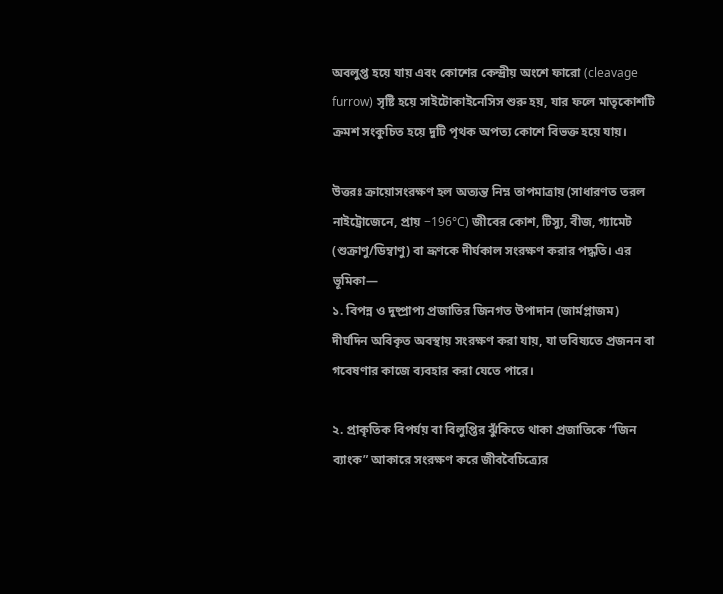অবলুপ্ত হয়ে যায় এবং কোশের কেন্দ্রীয় অংশে ফারো (cleavage furrow) সৃষ্টি হয়ে সাইটোকাইনেসিস শুরু হয়, যার ফলে মাতৃকোশটি ক্রমশ সংকুচিত হয়ে দুটি পৃথক অপত্য কোশে বিভক্ত হয়ে যায়।

উত্তরঃ ক্রায়োসংরক্ষণ হল অত্যন্ত নিম্ন তাপমাত্রায় (সাধারণত তরল নাইট্রোজেনে, প্রায় −196°C) জীবের কোশ, টিস্যু, বীজ, গ্যামেট (শুক্রাণু/ডিম্বাণু) বা ভ্রূণকে দীর্ঘকাল সংরক্ষণ করার পদ্ধতি। এর ভূমিকা—
১. বিপন্ন ও দুষ্প্রাপ্য প্রজাতির জিনগত উপাদান (জার্মপ্লাজম) দীর্ঘদিন অবিকৃত অবস্থায় সংরক্ষণ করা যায়, যা ভবিষ্যতে প্রজনন বা গবেষণার কাজে ব্যবহার করা যেতে পারে।

২. প্রাকৃতিক বিপর্যয় বা বিলুপ্তির ঝুঁকিতে থাকা প্রজাতিকে “জিন ব্যাংক” আকারে সংরক্ষণ করে জীববৈচিত্র্যের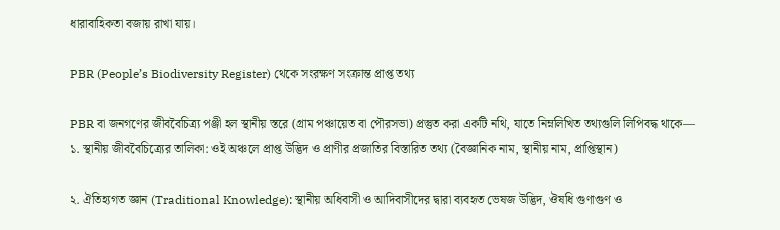ধারাবাহিকতা বজায় রাখা যায়।

PBR (People’s Biodiversity Register) থেকে সংরক্ষণ সংক্রান্ত প্রাপ্ত তথ্য

PBR বা জনগণের জীববৈচিত্র্য পঞ্জী হল স্থানীয় স্তরে (গ্রাম পঞ্চায়েত বা পৌরসভা) প্রস্তুত করা একটি নথি, যাতে নিম্নলিখিত তথ্যগুলি লিপিবদ্ধ থাকে—
১. স্থানীয় জীববৈচিত্র্যের তালিকা: ওই অঞ্চলে প্রাপ্ত উদ্ভিদ ও প্রাণীর প্রজাতির বিস্তারিত তথ্য (বৈজ্ঞানিক নাম, স্থানীয় নাম, প্রাপ্তিস্থান)

২. ঐতিহ্যগত জ্ঞান (Traditional Knowledge): স্থানীয় অধিবাসী ও আদিবাসীদের দ্বারা ব্যবহৃত ভেষজ উদ্ভিদ, ঔষধি গুণাগুণ ও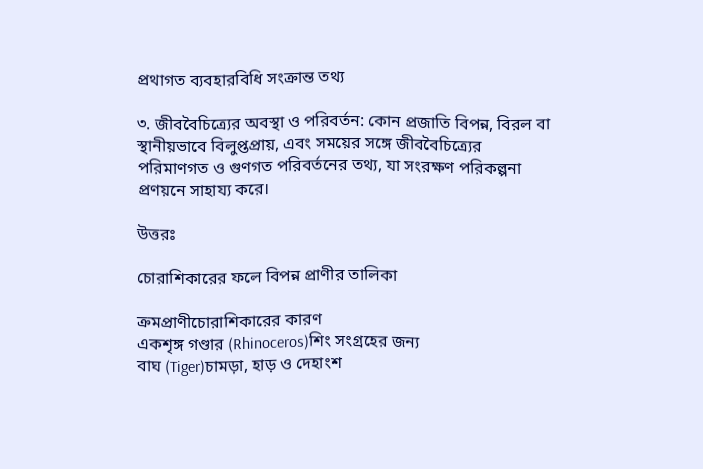প্রথাগত ব্যবহারবিধি সংক্রান্ত তথ্য

৩. জীববৈচিত্র্যের অবস্থা ও পরিবর্তন: কোন প্রজাতি বিপন্ন, বিরল বা স্থানীয়ভাবে বিলুপ্তপ্রায়, এবং সময়ের সঙ্গে জীববৈচিত্র্যের পরিমাণগত ও গুণগত পরিবর্তনের তথ্য, যা সংরক্ষণ পরিকল্পনা প্রণয়নে সাহায্য করে।

উত্তরঃ

চোরাশিকারের ফলে বিপন্ন প্রাণীর তালিকা

ক্রমপ্রাণীচোরাশিকারের কারণ
একশৃঙ্গ গণ্ডার (Rhinoceros)শিং সংগ্রহের জন্য
বাঘ (Tiger)চামড়া, হাড় ও দেহাংশ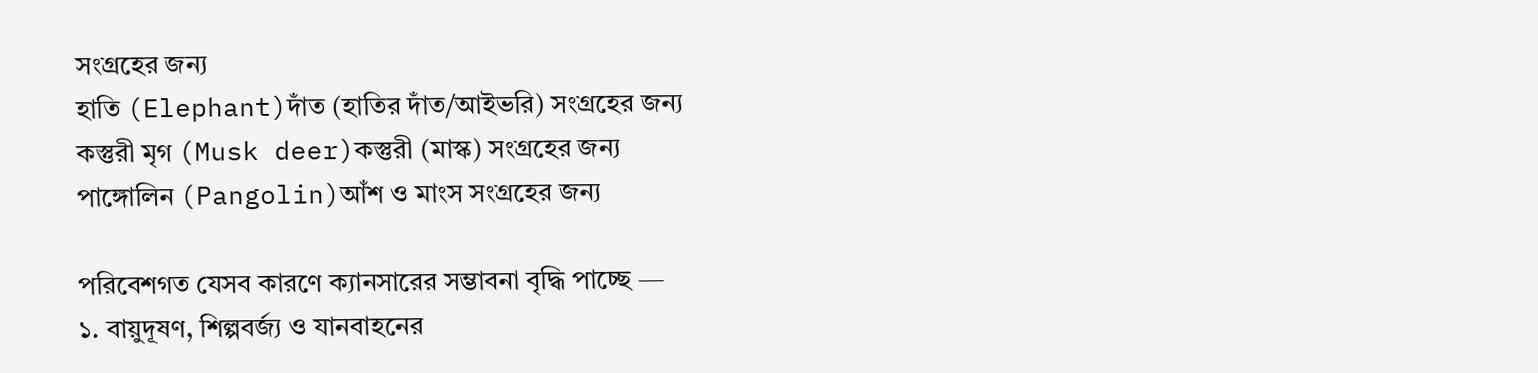সংগ্রহের জন্য
হাতি (Elephant)দাঁত (হাতির দাঁত/আইভরি) সংগ্রহের জন্য
কস্তুরী মৃগ (Musk deer)কস্তুরী (মাস্ক) সংগ্রহের জন্য
পাঙ্গোলিন (Pangolin)আঁশ ও মাংস সংগ্রহের জন্য

পরিবেশগত যেসব কারণে ক্যানসারের সম্ভাবনা বৃদ্ধি পাচ্ছে —
১. বায়ুদূষণ, শিল্পবর্জ্য ও যানবাহনের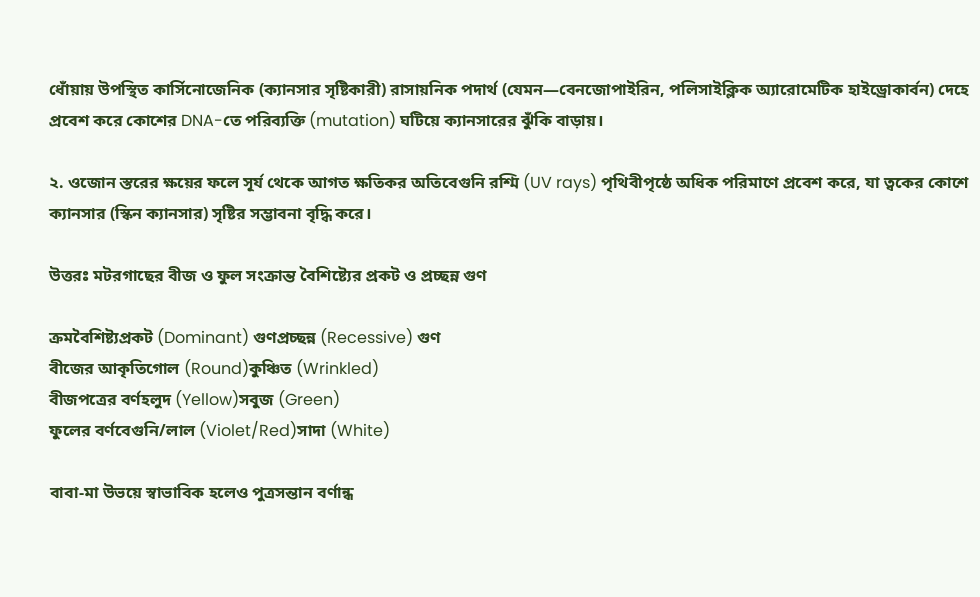ধোঁয়ায় উপস্থিত কার্সিনোজেনিক (ক্যানসার সৃষ্টিকারী) রাসায়নিক পদার্থ (যেমন—বেনজোপাইরিন, পলিসাইক্লিক অ্যারোমেটিক হাইড্রোকার্বন) দেহে প্রবেশ করে কোশের DNA-তে পরিব্যক্তি (mutation) ঘটিয়ে ক্যানসারের ঝুঁকি বাড়ায়।

২. ওজোন স্তরের ক্ষয়ের ফলে সূর্য থেকে আগত ক্ষতিকর অতিবেগুনি রশ্মি (UV rays) পৃথিবীপৃষ্ঠে অধিক পরিমাণে প্রবেশ করে, যা ত্বকের কোশে ক্যানসার (স্কিন ক্যানসার) সৃষ্টির সম্ভাবনা বৃদ্ধি করে।

উত্তরঃ মটরগাছের বীজ ও ফুল সংক্রান্ত বৈশিষ্ট্যের প্রকট ও প্রচ্ছন্ন গুণ

ক্রমবৈশিষ্ট্যপ্রকট (Dominant) গুণপ্রচ্ছন্ন (Recessive) গুণ
বীজের আকৃতিগোল (Round)কুঞ্চিত (Wrinkled)
বীজপত্রের বর্ণহলুদ (Yellow)সবুজ (Green)
ফুলের বর্ণবেগুনি/লাল (Violet/Red)সাদা (White)

বাবা-মা উভয়ে স্বাভাবিক হলেও পুত্রসন্তান বর্ণান্ধ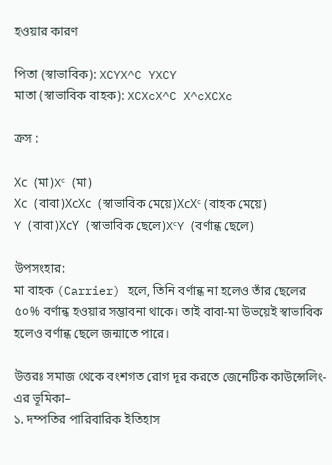হওয়ার কারণ

পিতা (স্বাভাবিক): XCYX^C YXCY
মাতা (স্বাভাবিক বাহক): XCXcX^C X^cXCXc

ক্রস :

Xᴄ (মা)Xᶜ (মা)
Xᴄ (বাবা)XᴄXᴄ (স্বাভাবিক মেয়ে)XᴄXᶜ (বাহক মেয়ে)
Y (বাবা)XᴄY (স্বাভাবিক ছেলে)XᶜY (বর্ণান্ধ ছেলে)

উপসংহার:
মা বাহক (Carrier) হলে, তিনি বর্ণান্ধ না হলেও তাঁর ছেলের ৫০% বর্ণান্ধ হওয়ার সম্ভাবনা থাকে। তাই বাবা-মা উভয়েই স্বাভাবিক হলেও বর্ণান্ধ ছেলে জন্মাতে পারে।

উত্তরঃ সমাজ থেকে বংশগত রোগ দূর করতে জেনেটিক কাউন্সেলিং-এর ভূমিকা–
১. দম্পতির পারিবারিক ইতিহাস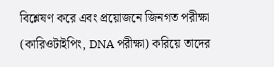বিশ্লেষণ করে এবং প্রয়োজনে জিনগত পরীক্ষা (কারিওটাইপিং, DNA পরীক্ষা) করিয়ে তাদের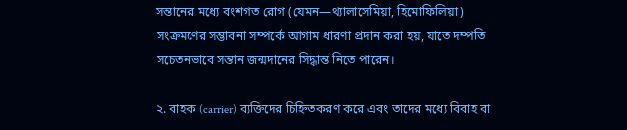সন্তানের মধ্যে বংশগত রোগ (যেমন—থ্যালাসেমিয়া, হিমোফিলিয়া) সংক্রমণের সম্ভাবনা সম্পর্কে আগাম ধারণা প্রদান করা হয়, যাতে দম্পতি সচেতনভাবে সন্তান জন্মদানের সিদ্ধান্ত নিতে পারেন।

২. বাহক (carrier) ব্যক্তিদের চিহ্নিতকরণ করে এবং তাদের মধ্যে বিবাহ বা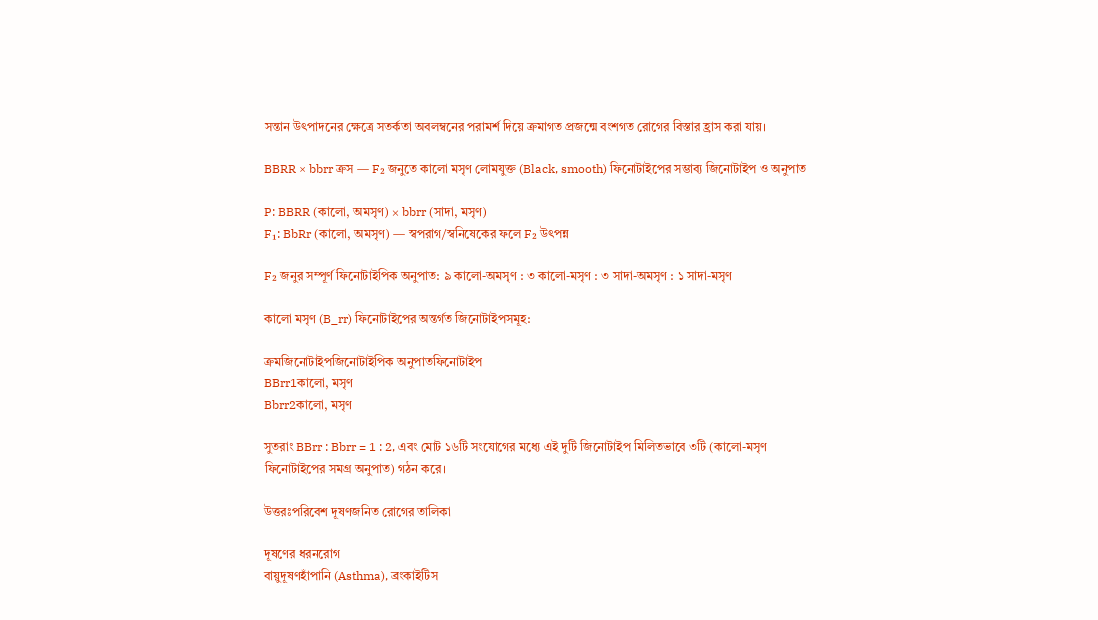সন্তান উৎপাদনের ক্ষেত্রে সতর্কতা অবলম্বনের পরামর্শ দিয়ে ক্রমাগত প্রজন্মে বংশগত রোগের বিস্তার হ্রাস করা যায়।

BBRR × bbrr ক্রস — F₂ জনুতে কালো মসৃণ লোমযুক্ত (Black, smooth) ফিনোটাইপের সম্ভাব্য জিনোটাইপ ও অনুপাত

P: BBRR (কালো, অমসৃণ) × bbrr (সাদা, মসৃণ)
F₁: BbRr (কালো, অমসৃণ) — স্বপরাগ/স্বনিষেকের ফলে F₂ উৎপন্ন

F₂ জনুর সম্পূর্ণ ফিনোটাইপিক অনুপাত: ৯ কালো-অমসৃণ : ৩ কালো-মসৃণ : ৩ সাদা-অমসৃণ : ১ সাদা-মসৃণ

কালো মসৃণ (B_rr) ফিনোটাইপের অন্তর্গত জিনোটাইপসমূহ:

ক্রমজিনোটাইপজিনোটাইপিক অনুপাতফিনোটাইপ
BBrr1কালো, মসৃণ
Bbrr2কালো, মসৃণ

সুতরাং BBrr : Bbrr = 1 : 2, এবং মোট ১৬টি সংযোগের মধ্যে এই দুটি জিনোটাইপ মিলিতভাবে ৩টি (কালো-মসৃণ ফিনোটাইপের সমগ্র অনুপাত) গঠন করে।

উত্তরঃপরিবেশ দূষণজনিত রোগের তালিকা

দূষণের ধরনরোগ
বায়ুদূষণহাঁপানি (Asthma), ব্রংকাইটিস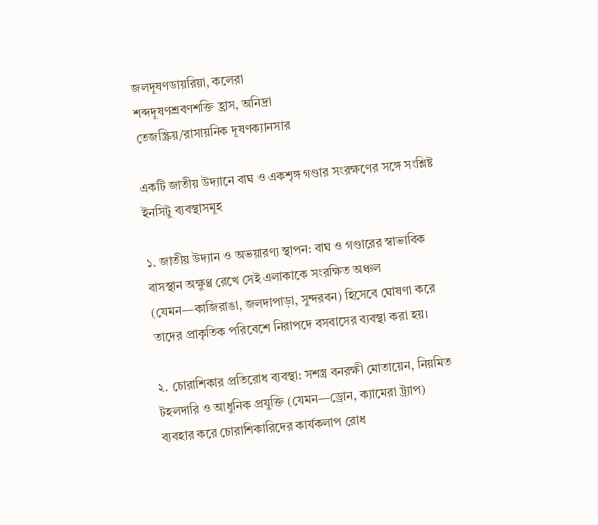জলদূষণডায়রিয়া, কলেরা
শব্দদূষণশ্রবণশক্তি হ্রাস, অনিদ্রা
তেজস্ক্রিয়/রাসায়নিক দূষণক্যানসার

একটি জাতীয় উদ্যানে বাঘ ও একশৃঙ্গ গণ্ডার সংরক্ষণের সঙ্গে সংশ্লিষ্ট ইনসিটু ব্যবস্থাসমূহ

১. জাতীয় উদ্যান ও অভয়ারণ্য স্থাপন: বাঘ ও গণ্ডারের স্বাভাবিক বাসস্থান অক্ষুণ্ণ রেখে সেই এলাকাকে সংরক্ষিত অঞ্চল (যেমন—কাজিরাঙা, জলদাপাড়া, সুন্দরবন) হিসেবে ঘোষণা করে তাদের প্রাকৃতিক পরিবেশে নিরাপদে বসবাসের ব্যবস্থা করা হয়।

২. চোরাশিকার প্রতিরোধ ব্যবস্থা: সশস্ত্র বনরক্ষী মোতায়েন, নিয়মিত টহলদারি ও আধুনিক প্রযুক্তি (যেমন—ড্রোন, ক্যামেরা ট্র্যাপ) ব্যবহার করে চোরাশিকারিদের কার্যকলাপ রোধ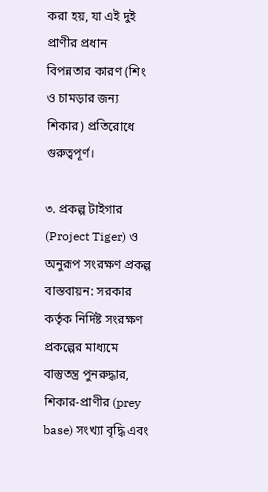করা হয়, যা এই দুই প্রাণীর প্রধান বিপন্নতার কারণ (শিং ও চামড়ার জন্য শিকার) প্রতিরোধে গুরুত্বপূর্ণ।

৩. প্রকল্প টাইগার (Project Tiger) ও অনুরূপ সংরক্ষণ প্রকল্প বাস্তবায়ন: সরকার কর্তৃক নির্দিষ্ট সংরক্ষণ প্রকল্পের মাধ্যমে বাস্তুতন্ত্র পুনরুদ্ধার, শিকার-প্রাণীর (prey base) সংখ্যা বৃদ্ধি এবং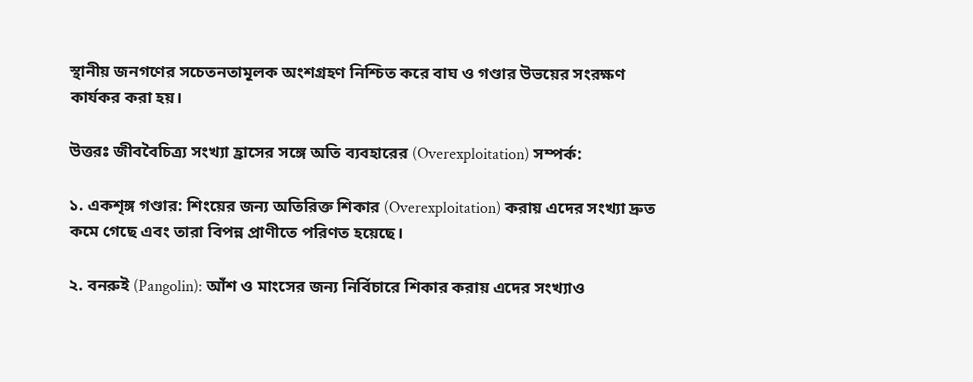স্থানীয় জনগণের সচেতনতামূলক অংশগ্রহণ নিশ্চিত করে বাঘ ও গণ্ডার উভয়ের সংরক্ষণ কার্যকর করা হয়।

উত্তরঃ জীববৈচিত্র্য সংখ্যা হ্রাসের সঙ্গে অতি ব্যবহারের (Overexploitation) সম্পর্ক:

১. একশৃঙ্গ গণ্ডার: শিংয়ের জন্য অতিরিক্ত শিকার (Overexploitation) করায় এদের সংখ্যা দ্রুত কমে গেছে এবং তারা বিপন্ন প্রাণীতে পরিণত হয়েছে।

২. বনরুই (Pangolin): আঁশ ও মাংসের জন্য নির্বিচারে শিকার করায় এদের সংখ্যাও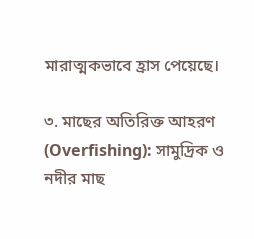মারাত্মকভাবে হ্রাস পেয়েছে।

৩. মাছের অতিরিক্ত আহরণ (Overfishing): সামুদ্রিক ও নদীর মাছ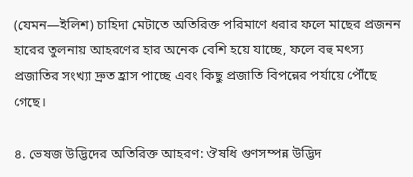(যেমন—ইলিশ) চাহিদা মেটাতে অতিরিক্ত পরিমাণে ধরার ফলে মাছের প্রজনন হারের তুলনায় আহরণের হার অনেক বেশি হয়ে যাচ্ছে, ফলে বহু মৎস্য প্রজাতির সংখ্যা দ্রুত হ্রাস পাচ্ছে এবং কিছু প্রজাতি বিপন্নের পর্যায়ে পৌঁছে গেছে।

৪. ভেষজ উদ্ভিদের অতিরিক্ত আহরণ: ঔষধি গুণসম্পন্ন উদ্ভিদ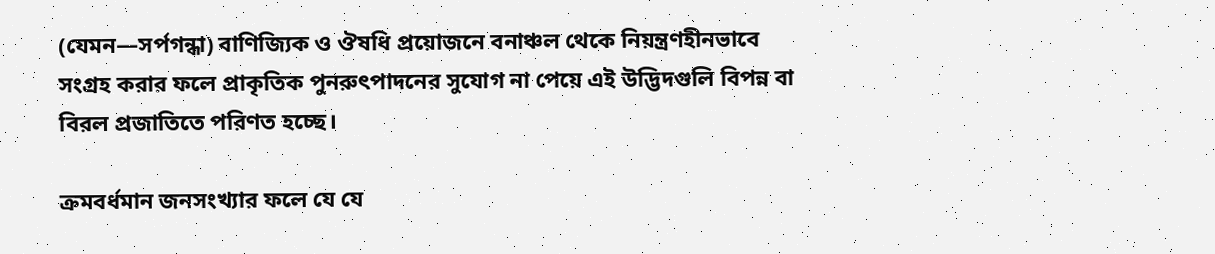(যেমন—সর্পগন্ধা) বাণিজ্যিক ও ঔষধি প্রয়োজনে বনাঞ্চল থেকে নিয়ন্ত্রণহীনভাবে সংগ্রহ করার ফলে প্রাকৃতিক পুনরুৎপাদনের সুযোগ না পেয়ে এই উদ্ভিদগুলি বিপন্ন বা বিরল প্রজাতিতে পরিণত হচ্ছে।

ক্রমবর্ধমান জনসংখ্যার ফলে যে যে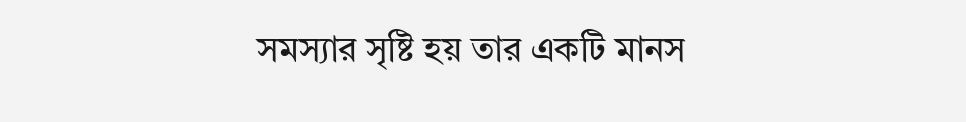সমস্যার সৃষ্টি হয় তার একটি মানস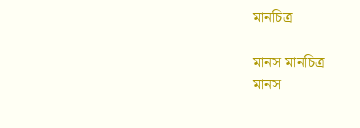মানচিত্র

মানস মানচিত্র
মানস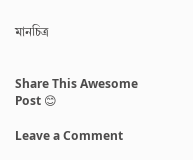মানচিত্র


Share This Awesome Post 😊

Leave a Comment